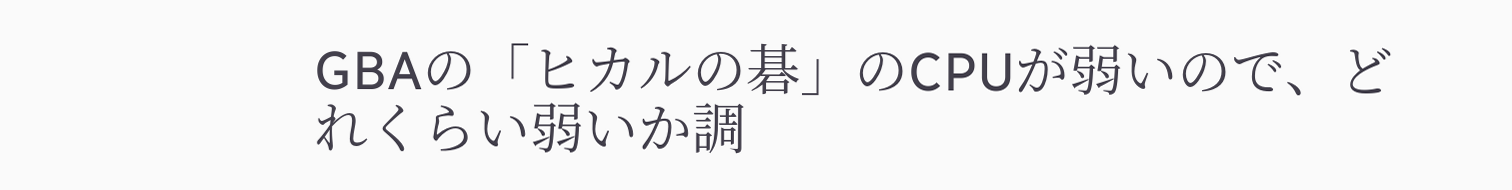GBAの「ヒカルの碁」のCPUが弱いので、どれくらい弱いか調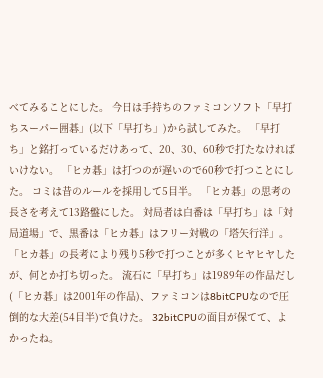べてみることにした。 今日は手持ちのファミコンソフト「早打ちスーパー囲碁」(以下「早打ち」)から試してみた。 「早打ち」と銘打っているだけあって、20、30、60秒で打たなければいけない。 「ヒカ碁」は打つのが遅いので60秒で打つことにした。 コミは昔のルールを採用して5目半。 「ヒカ碁」の思考の長さを考えて13路盤にした。 対局者は白番は「早打ち」は「対局道場」で、黒番は「ヒカ碁」はフリー対戦の「塔矢行洋」。 「ヒカ碁」の長考により残り5秒で打つことが多くヒヤヒヤしたが、何とか打ち切った。 流石に「早打ち」は1989年の作品だし(「ヒカ碁」は2001年の作品)、ファミコンは8bitCPUなので圧倒的な大差(54目半)で負けた。 32bitCPUの面目が保てて、よかったね。